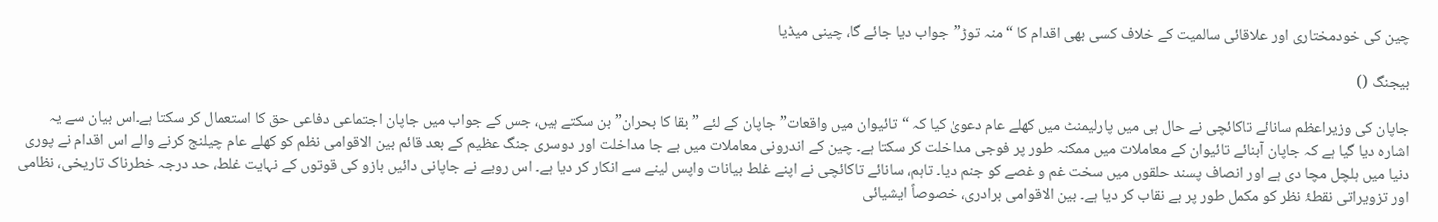چین کی خودمختاری اور علاقائی سالمیت کے خلاف کسی بھی اقدام کا “منہ توڑ”جواب دیا جائے گا، چینی میڈیا

بیجنگ ()

جاپان کی وزیراعظم سانائے تاکائچی نے حال ہی میں پارلیمنٹ میں کھلے عام دعویٰ کیا کہ “تائیوان میں واقعات”جاپان کے لئے ” بقا کا بحران” بن سکتے ہیں، جس کے جواب میں جاپان اجتماعی دفاعی حق کا استعمال کر سکتا ہے۔اس بیان سے یہ اشارہ دیا گیا ہے کہ جاپان آبنائے تائیوان کے معاملات میں ممکنہ طور پر فوجی مداخلت کر سکتا ہے۔ چین کے اندرونی معاملات میں بے جا مداخلت اور دوسری جنگ عظیم کے بعد قائم بین الاقوامی نظم کو کھلے عام چیلنج کرنے والے اس اقدام نے پوری دنیا میں ہلچل مچا دی ہے اور انصاف پسند حلقوں میں سخت غم و غصے کو جنم دیا۔ تاہم، سانائے تاکائچی نے اپنے غلط بیانات واپس لینے سے انکار کر دیا ہے۔ اس رویے نے جاپانی دائیں بازو کی قوتوں کے نہایت غلط، حد درجہ خطرناک تاریخی، نظامی اور تزویراتی نقطۂ نظر کو مکمل طور پر بے نقاب کر دیا ہے۔ بین الاقوامی برادری، خصوصاً ایشیائی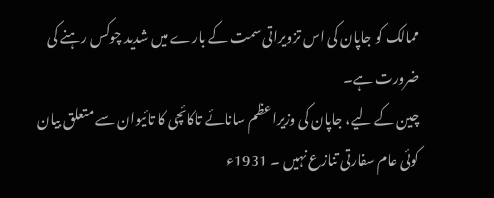ممالک کو جاپان کی اس تزویراتی سمت کے بارے میں شدید چوکس رہنے کی ضرورت ہے۔
چین کے لیے، جاپان کی وزیراعظم سانائے تاکائچی کا تائیوان سے متعلق بیان کوئی عام سفارتی تنازع نہیں ۔ 1931ء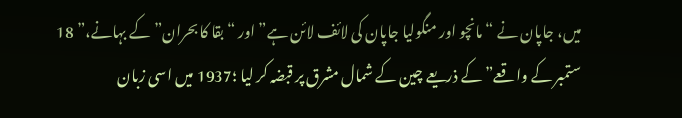میں، جاپان نے “مانچو اور منگولیا جاپان کی لائف لائن ہے” اور “بقا کا بحران” کے بہانے،” 18 ستمبر کے واقعے” کے ذریعے چین کے شمال مشرق پر قبضہ کر لیا ؛1937 میں اسی زبان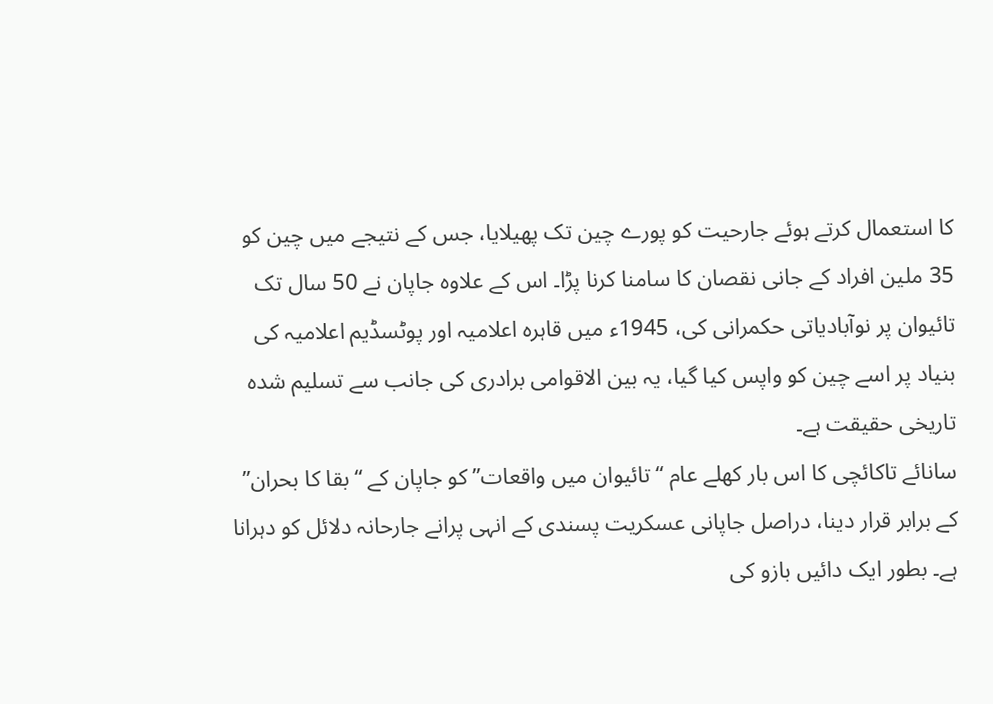کا استعمال کرتے ہوئے جارحیت کو پورے چین تک پھیلایا، جس کے نتیجے میں چین کو 35 ملین افراد کے جانی نقصان کا سامنا کرنا پڑا۔ اس کے علاوہ جاپان نے 50 سال تک تائیوان پر نوآبادیاتی حکمرانی کی، 1945ء میں قاہرہ اعلامیہ اور پوٹسڈیم اعلامیہ کی بنیاد پر اسے چین کو واپس کیا گیا، یہ بین الاقوامی برادری کی جانب سے تسلیم شدہ تاریخی حقیقت ہے۔
سانائے تاکائچی کا اس بار کھلے عام “تائیوان میں واقعات” کو جاپان کے “بقا کا بحران” کے برابر قرار دینا، دراصل جاپانی عسکریت پسندی کے انہی پرانے جارحانہ دلائل کو دہرانا ہے۔ بطور ایک دائیں بازو کی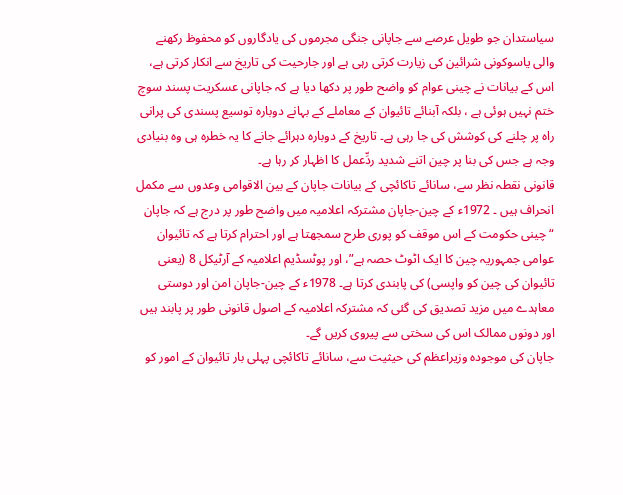سیاستدان جو طویل عرصے سے جاپانی جنگی مجرموں کی یادگاروں کو محفوظ رکھنے والی یاسوکونی شرائین کی زیارت کرتی رہی ہے اور جارحیت کی تاریخ سے انکار کرتی ہے، اس کے بیانات نے چینی عوام کو واضح طور پر دکھا دیا ہے کہ جاپانی عسکریت پسند سوچ ختم نہیں ہوئی ہے ، بلکہ آبنائے تائیوان کے معاملے کے بہانے دوبارہ توسیع پسندی کی پرانی راہ پر چلنے کی کوشش کی جا رہی ہے۔ تاریخ کے دوبارہ دہرائے جانے کا یہ خطرہ ہی وہ بنیادی وجہ ہے جس کی بنا پر چین اتنے شدید ردِّعمل کا اظہار کر رہا ہے۔
قانونی نقطہ نظر سے، سانائے تاکائچی کے بیانات جاپان کے بین الاقوامی وعدوں سے مکمل انحراف ہیں ۔ 1972ء کے چین-جاپان مشترکہ اعلامیہ میں واضح طور پر درج ہے کہ جاپان “چینی حکومت کے اس موقف کو پوری طرح سمجھتا ہے اور احترام کرتا ہے کہ تائیوان عوامی جمہوریہ چین کا ایک اٹوٹ حصہ ہے”، اور پوٹسڈیم اعلامیہ کے آرٹیکل 8 (یعنی تائیوان کی چین کو واپسی) کی پابندی کرتا ہے۔ 1978ء کے چین-جاپان امن اور دوستی معاہدے میں مزید تصدیق کی گئی کہ مشترکہ اعلامیہ کے اصول قانونی طور پر پابند ہیں اور دونوں ممالک اس کی سختی سے پیروی کریں گے۔
جاپان کی موجودہ وزیراعظم کی حیثیت سے، سانائے تاکائچی پہلی بار تائیوان کے امور کو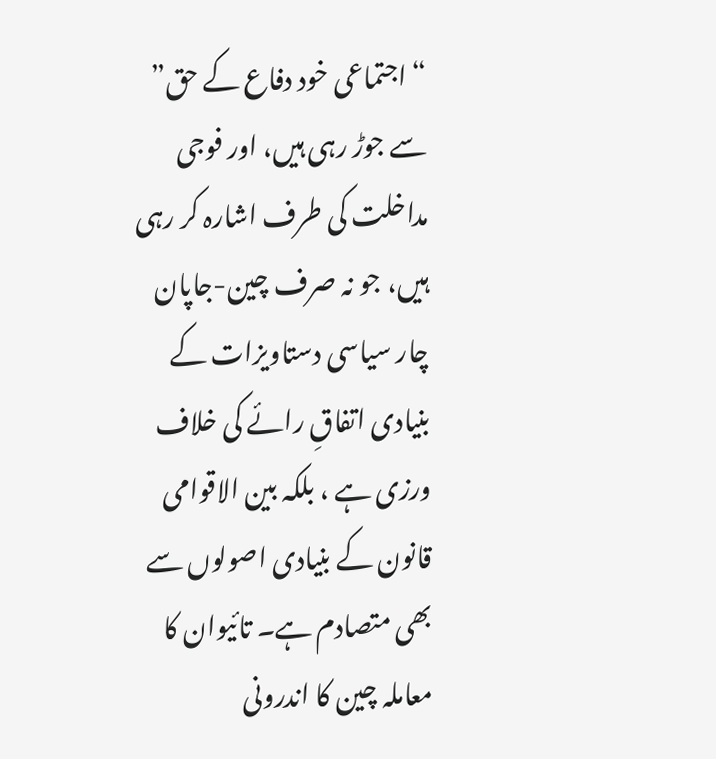“اجتماعی خود دفاع کے حق” سے جوڑ رہی ہیں، اور فوجی مداخلت کی طرف اشارہ کر رہی ہیں، جو نہ صرف چین-جاپان چار سیاسی دستاویزات کے بنیادی اتفاقِ رائے کی خلاف ورزی ہے ، بلکہ بین الاقوامی قانون کے بنیادی اصولوں سے بھی متصادم ہے۔ تائیوان کا معاملہ چین کا اندرونی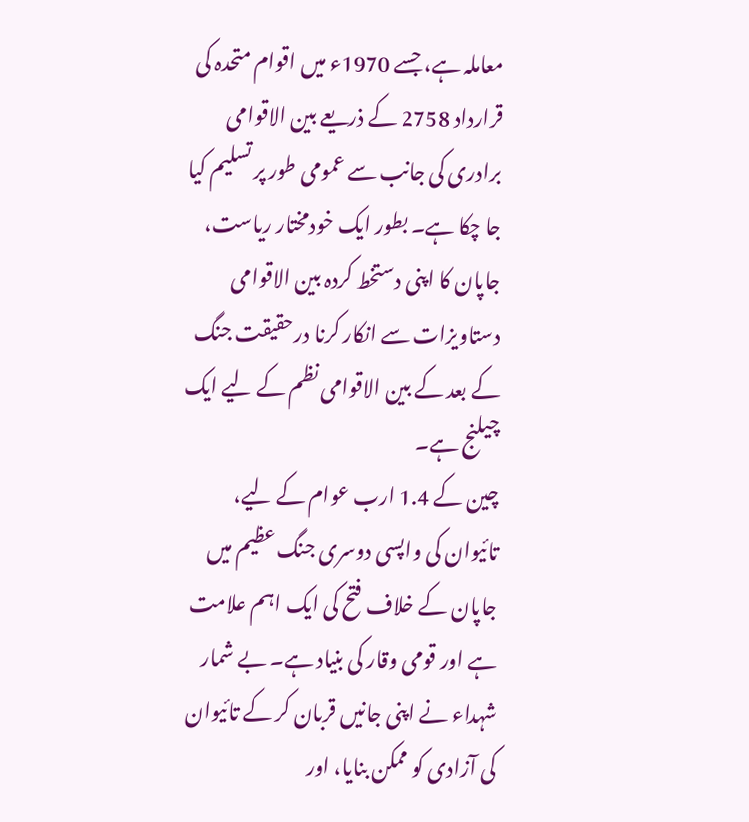معاملہ ہے، جسے 1970ء میں اقوام متحدہ کی قرارداد 2758 کے ذریعے بین الاقوامی برادری کی جانب سے عمومی طور پر تسلیم کیا جا چکا ہے۔ بطور ایک خودمختار ریاست، جاپان کا اپنی دستخط کردہ بین الاقوامی دستاویزات سے انکار کرنا درحقیقت جنگ کے بعد کے بین الاقوامی نظم کے لیے ایک چیلنج ہے۔
چین کے 1.4 ارب عوام کے لیے، تائیوان کی واپسی دوسری جنگ عظیم میں جاپان کے خلاف فتح کی ایک اہم علامت ہے اور قومی وقار کی بنیاد ہے۔ بے شمار شہداء نے اپنی جانیں قربان کر کے تائیوان کی آزادی کو ممکن بنایا، اور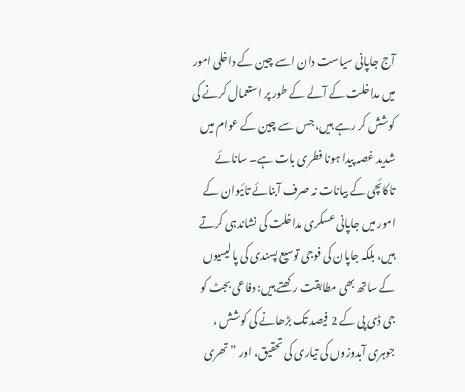آج جاپانی سیاست دان اسے چین کے داخلی امور میں مداخلت کے آلے کے طور پر استعمال کرنے کی کوشش کر رہے ہیں، جس سے چین کے عوام میں شدید غصہ پیدا ہونا فطری بات ہے۔ سانائے تاکائچی کے بیانات نہ صرف آبنائے تائیوان کے امور میں جاپانی عسکری مداخلت کی نشاندہی کرتے ہیں، بلکہ جاپان کی فوجی توسیع پسندی کی پالیسیوں کے ساتھ بھی مطابقت رکھتے ہیں: دفاعی بجٹ کو جی ڈی پی کے 2 فیصد تک بڑھانے کی کوشش ، جوہری آبدوزوں کی تیاری کی تحقیق، اور ” تھری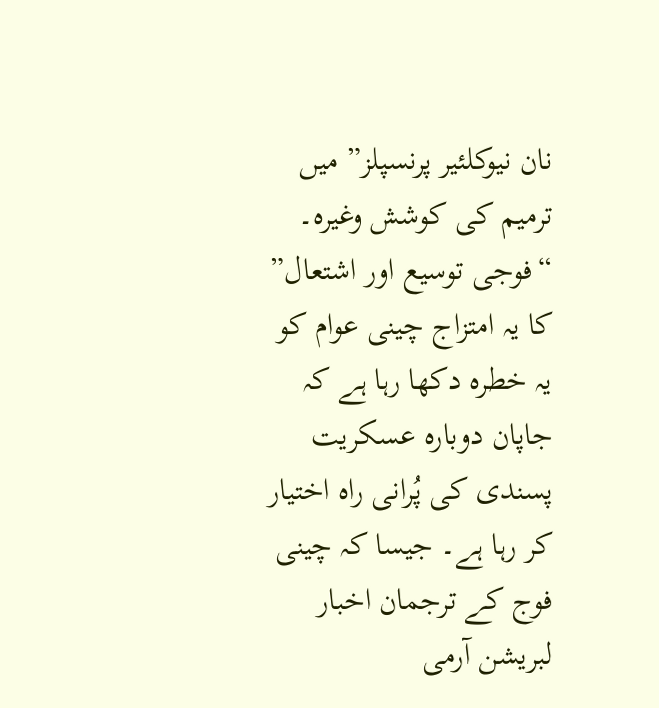نان نیوکلئیر پرنسپلز” میں ترمیم کی کوشش وغیرہ۔ “فوجی توسیع اور اشتعال” کا یہ امتزاج چینی عوام کو یہ خطرہ دکھا رہا ہے کہ جاپان دوبارہ عسکریت پسندی کی پُرانی راہ اختیار کر رہا ہے۔ جیسا کہ چینی فوج کے ترجمان اخبار لبریشن آرمی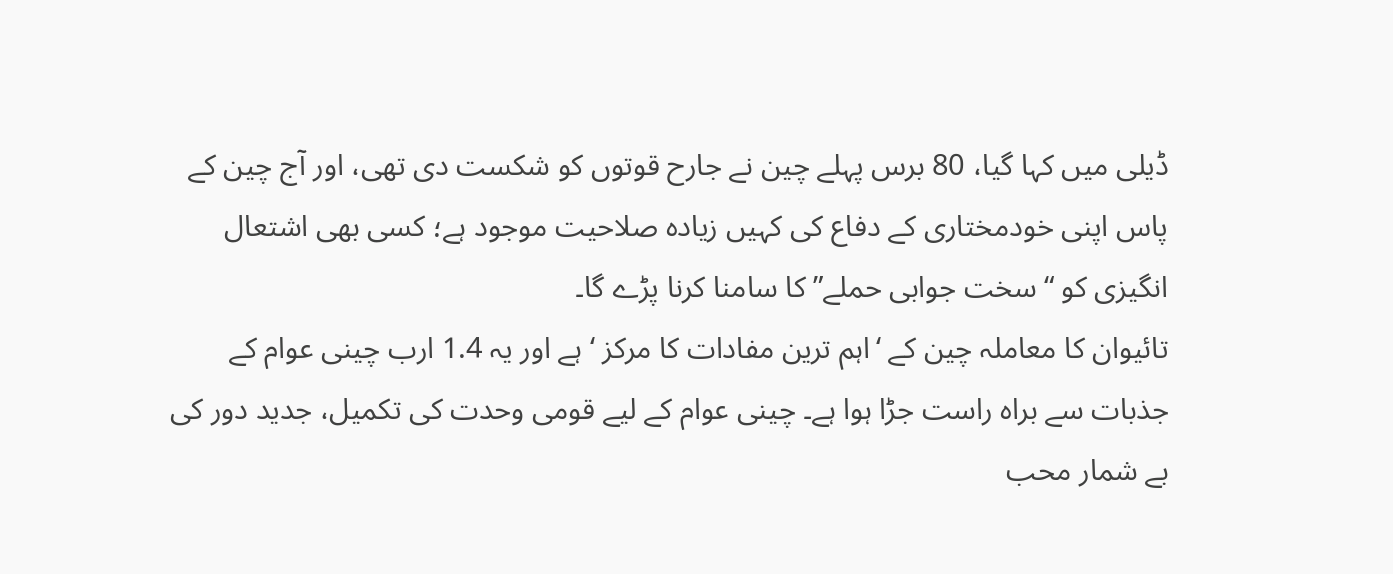ڈیلی میں کہا گیا، 80 برس پہلے چین نے جارح قوتوں کو شکست دی تھی، اور آج چین کے پاس اپنی خودمختاری کے دفاع کی کہیں زیادہ صلاحیت موجود ہے؛ کسی بھی اشتعال انگیزی کو “سخت جوابی حملے” کا سامنا کرنا پڑے گا۔
تائیوان کا معاملہ چین کے ‘اہم ترین مفادات کا مرکز ‘ ہے اور یہ 1.4 ارب چینی عوام کے جذبات سے براہ راست جڑا ہوا ہے۔ چینی عوام کے لیے قومی وحدت کی تکمیل، جدید دور کی بے شمار محب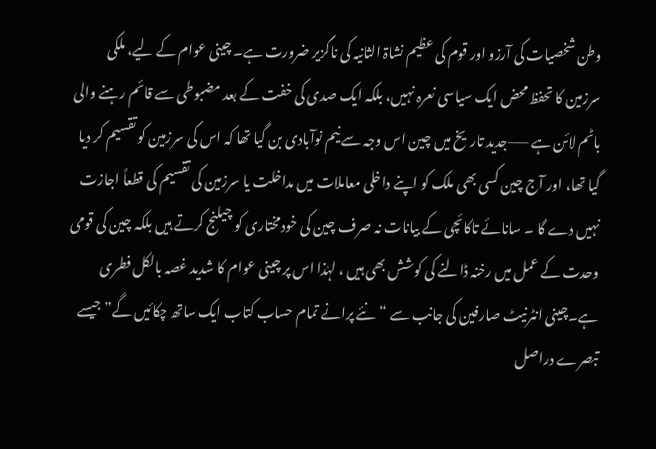وطن شخصیات کی آرزو اور قوم کی عظیم نشاۃ الثانیہ کی ناگزیر ضرورت ہے۔ چینی عوام کے لیے، ملکی سرزمین کا تحفظ محض ایک سیاسی نعرہ نہیں، بلکہ ایک صدی کی خفت کے بعد مضبوطی سے قائم رہنے والی باٹم لائن ہے ——جدید تاریخ میں چین اس وجہ سے نیم نوآبادی بن گیا تھا کہ اس کی سرزمین کو تقسیم کر دیا گیا تھا، اور آج چین کسی بھی ملک کو اپنے داخلی معاملات میں مداخلت یا سرزمین کی تقسیم کی قطعاً اجازت نہیں دے گا ۔ سانائے تاکائچی کے بیانات نہ صرف چین کی خودمختاری کو چیلنج کرتے ہیں بلکہ چین کی قومی وحدت کے عمل میں رخنہ ڈالنے کی کوشش بھی ہیں ، لہٰذا اس پر چینی عوام کا شدید غصہ بالکل فطری ہے۔چینی انٹرنیٹ صارفین کی جانب سے “نئے پرانے تمام حساب کتاب ایک ساتھ چکائیں گے” جیسے تبصرے دراصل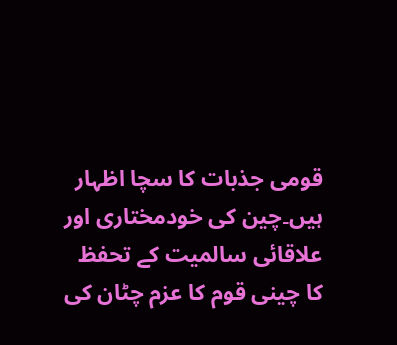قومی جذبات کا سچا اظہار ہیں۔چین کی خودمختاری اور علاقائی سالمیت کے تحفظ کا چینی قوم کا عزم چٹان کی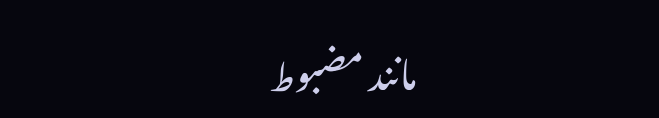مانند مضبوط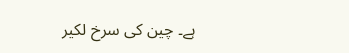ہے۔ چین کی سرخ لکیر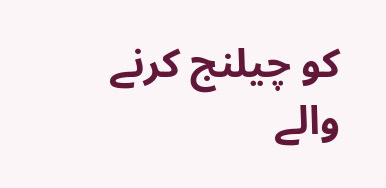کو چیلنج کرنے والے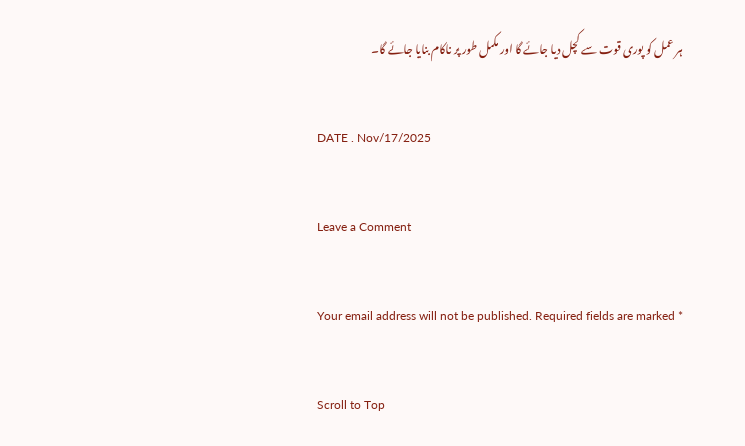ہر عمل کو پوری قوت سے کچل دیا جائے گا اور مکمل طور پر ناکام بنایا جائے گا۔

DATE . Nov/17/2025

Leave a Comment

Your email address will not be published. Required fields are marked *

Scroll to Top